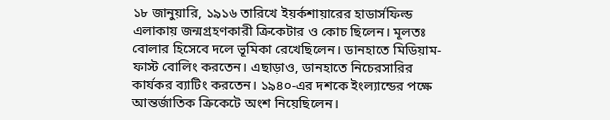১৮ জানুয়ারি, ১৯১৬ তারিখে ইয়র্কশায়ারের হাডার্সফিল্ড এলাকায় জন্মগ্রহণকারী ক্রিকেটার ও কোচ ছিলেন। মূলতঃ বোলার হিসেবে দলে ভূমিকা রেখেছিলেন। ডানহাতে মিডিয়াম-ফাস্ট বোলিং করতেন। এছাড়াও, ডানহাতে নিচেরসারির কার্যকর ব্যাটিং করতেন। ১৯৪০-এর দশকে ইংল্যান্ডের পক্ষে আন্তর্জাতিক ক্রিকেটে অংশ নিয়েছিলেন।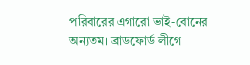পরিবারের এগারো ভাই-বোনের অন্যতম। ব্রাডফোর্ড লীগে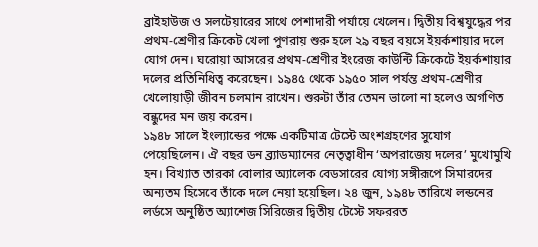ব্রাইহাউজ ও সলটেয়ারের সাথে পেশাদারী পর্যায়ে খেলেন। দ্বিতীয় বিশ্বযুদ্ধের পর প্রথম-শ্রেণীর ক্রিকেট খেলা পুণরায় শুরু হলে ২৯ বছর বয়সে ইয়র্কশায়ার দলে যোগ দেন। ঘরোয়া আসরের প্রথম-শ্রেণীর ইংরেজ কাউন্টি ক্রিকেটে ইয়র্কশায়ার দলের প্রতিনিধিত্ব করেছেন। ১৯৪৫ থেকে ১৯৫০ সাল পর্যন্ত প্রথম-শ্রেণীর খেলোয়াড়ী জীবন চলমান রাখেন। শুরুটা তাঁর তেমন ভালো না হলেও অগণিত বন্ধুদের মন জয় করেন।
১৯৪৮ সালে ইংল্যান্ডের পক্ষে একটিমাত্র টেস্টে অংশগ্রহণের সুযোগ পেয়েছিলেন। ঐ বছর ডন ব্র্যাডম্যানের নেতৃত্বাধীন ‘অপরাজেয় দলের’ মুখোমুখি হন। বিখ্যাত তারকা বোলার অ্যালেক বেডসারের যোগ্য সঙ্গীরূপে সিমারদের অন্যতম হিসেবে তাঁকে দলে নেয়া হয়েছিল। ২৪ জুন, ১৯৪৮ তারিখে লন্ডনের লর্ডসে অনুষ্ঠিত অ্যাশেজ সিরিজের দ্বিতীয় টেস্টে সফররত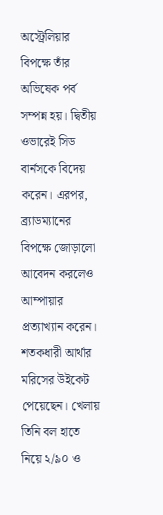অস্ট্রেলিয়ার বিপক্ষে তাঁর অভিষেক পর্ব সম্পন্ন হয়। দ্বিতীয় ওভারেই সিড বার্নসকে বিদেয় করেন। এরপর, ব্র্যাডম্যানের বিপক্ষে জোড়ালো আবেদন করলেও আম্পায়ার প্রত্যাখ্যান করেন। শতকধারী আর্থার মরিসের উইকেট পেয়েছেন। খেলায় তিনি বল হাতে নিয়ে ২/৯০ ও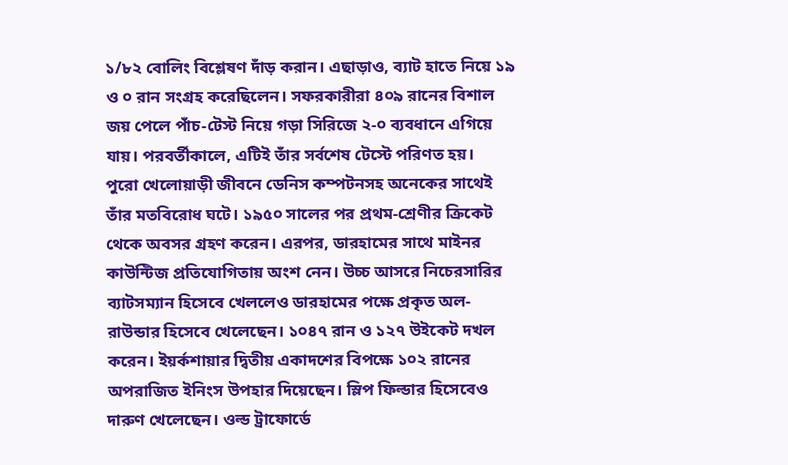১/৮২ বোলিং বিশ্লেষণ দাঁড় করান। এছাড়াও, ব্যাট হাতে নিয়ে ১৯ ও ০ রান সংগ্রহ করেছিলেন। সফরকারীরা ৪০৯ রানের বিশাল জয় পেলে পাঁচ-টেস্ট নিয়ে গড়া সিরিজে ২-০ ব্যবধানে এগিয়ে যায়। পরবর্তীকালে, এটিই তাঁর সর্বশেষ টেস্টে পরিণত হয়।
পুরো খেলোয়াড়ী জীবনে ডেনিস কম্পটনসহ অনেকের সাথেই তাঁর মতবিরোধ ঘটে। ১৯৫০ সালের পর প্রথম-শ্রেণীর ক্রিকেট থেকে অবসর গ্রহণ করেন। এরপর, ডারহামের সাথে মাইনর কাউন্টিজ প্রতিযোগিতায় অংশ নেন। উচ্চ আসরে নিচেরসারির ব্যাটসম্যান হিসেবে খেললেও ডারহামের পক্ষে প্রকৃত অল-রাউন্ডার হিসেবে খেলেছেন। ১০৪৭ রান ও ১২৭ উইকেট দখল করেন। ইয়র্কশায়ার দ্বিতীয় একাদশের বিপক্ষে ১০২ রানের অপরাজিত ইনিংস উপহার দিয়েছেন। স্লিপ ফিল্ডার হিসেবেও দারুণ খেলেছেন। ওল্ড ট্রাফোর্ডে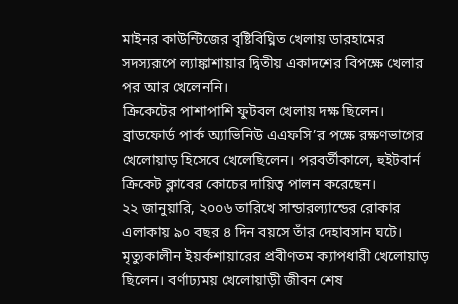মাইনর কাউন্টিজের বৃষ্টিবিঘ্নিত খেলায় ডারহামের সদস্যরূপে ল্যাঙ্কাশায়ার দ্বিতীয় একাদশের বিপক্ষে খেলার পর আর খেলেননি।
ক্রিকেটের পাশাপাশি ফুটবল খেলায় দক্ষ ছিলেন। ব্রাডফোর্ড পার্ক অ্যাভিনিউ এএফসি’র পক্ষে রক্ষণভাগের খেলোয়াড় হিসেবে খেলেছিলেন। পরবর্তীকালে, হুইটবার্ন ক্রিকেট ক্লাবের কোচের দায়িত্ব পালন করেছেন।
২২ জানুয়ারি, ২০০৬ তারিখে সান্ডারল্যান্ডের রোকার এলাকায় ৯০ বছর ৪ দিন বয়সে তাঁর দেহাবসান ঘটে। মৃত্যুকালীন ইয়র্কশায়ারের প্রবীণতম ক্যাপধারী খেলোয়াড় ছিলেন। বর্ণাঢ্যময় খেলোয়াড়ী জীবন শেষ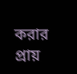করার প্রায়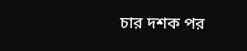চার দশক পর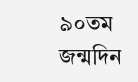৯০তম জন্মদিন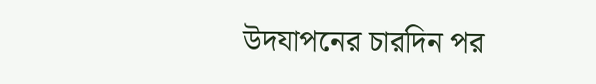উদযাপনের চারদিন পর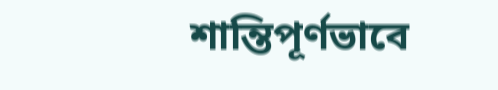শান্তিপূর্ণভাবে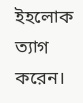ইহলোক ত্যাগ করেন।